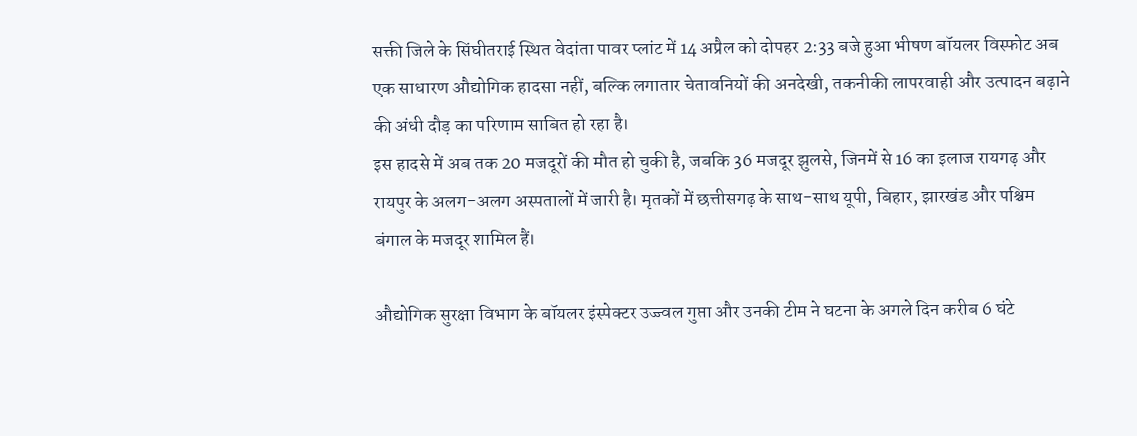सक्ती जिले के सिंघीतराई स्थित वेदांता पावर प्लांट में 14 अप्रैल को दोपहर 2:33 बजे हुआ भीषण बॉयलर विस्फोट अब एक साधारण औद्योगिक हादसा नहीं, बल्कि लगातार चेतावनियों की अनदेखी, तकनीकी लापरवाही और उत्पादन बढ़ाने की अंधी दौड़ का परिणाम साबित हो रहा है।
इस हादसे में अब तक 20 मजदूरों की मौत हो चुकी है, जबकि 36 मजदूर झुलसे, जिनमें से 16 का इलाज रायगढ़ और रायपुर के अलग-अलग अस्पतालों में जारी है। मृतकों में छत्तीसगढ़ के साथ-साथ यूपी, बिहार, झारखंड और पश्चिम बंगाल के मजदूर शामिल हैं।

औद्योगिक सुरक्षा विभाग के बॉयलर इंस्पेक्टर उज्ज्वल गुप्ता और उनकी टीम ने घटना के अगले दिन करीब 6 घंटे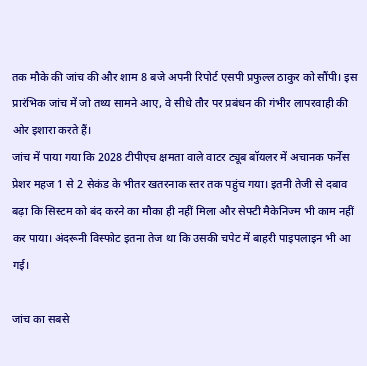तक मौके की जांच की और शाम 8 बजे अपनी रिपोर्ट एसपी प्रफुल्ल ठाकुर को सौंपी। इस प्रारंभिक जांच में जो तथ्य सामने आए, वे सीधे तौर पर प्रबंधन की गंभीर लापरवाही की ओर इशारा करते हैं।
जांच में पाया गया कि 2028 टीपीएच क्षमता वाले वाटर ट्यूब बॉयलर में अचानक फर्नेस प्रेशर महज 1 से 2 सेकंड के भीतर खतरनाक स्तर तक पहुंच गया। इतनी तेजी से दबाव बढ़ा कि सिस्टम को बंद करने का मौका ही नहीं मिला और सेफ्टी मैकेनिज्म भी काम नहीं कर पाया। अंदरूनी विस्फोट इतना तेज था कि उसकी चपेट में बाहरी पाइपलाइन भी आ गई।

जांच का सबसे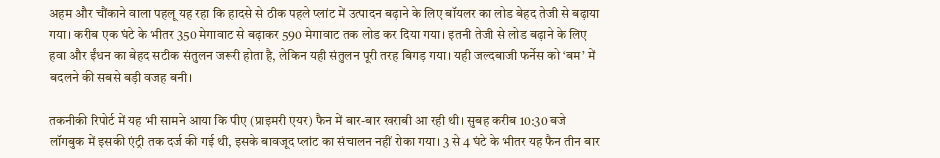अहम और चौंकाने वाला पहलू यह रहा कि हादसे से ठीक पहले प्लांट में उत्पादन बढ़ाने के लिए बॉयलर का लोड बेहद तेजी से बढ़ाया गया। करीब एक घंटे के भीतर 350 मेगावाट से बढ़ाकर 590 मेगावाट तक लोड कर दिया गया। इतनी तेजी से लोड बढ़ाने के लिए हवा और ईंधन का बेहद सटीक संतुलन जरूरी होता है, लेकिन यही संतुलन पूरी तरह बिगड़ गया। यही जल्दबाजी फर्नेस को ‘बम’ में बदलने की सबसे बड़ी वजह बनी।

तकनीकी रिपोर्ट में यह भी सामने आया कि पीए (प्राइमरी एयर) फैन में बार-बार खराबी आ रही थी। सुबह करीब 10:30 बजे लॉगबुक में इसकी एंट्री तक दर्ज की गई थी, इसके बावजूद प्लांट का संचालन नहीं रोका गया। 3 से 4 घंटे के भीतर यह फैन तीन बार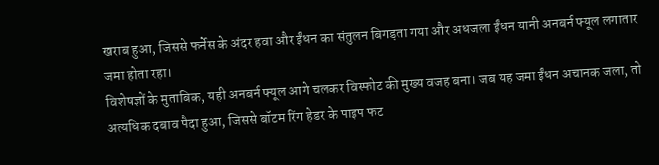खराब हुआ, जिससे फर्नेस के अंदर हवा और ईंधन का संतुलन बिगड़ता गया और अधजला ईंधन यानी अनबर्न फ्यूल लगातार जमा होता रहा।
विशेषज्ञों के मुताबिक, यही अनबर्न फ्यूल आगे चलकर विस्फोट की मुख्य वजह बना। जब यह जमा ईंधन अचानक जला, तो अत्यधिक दबाव पैदा हुआ, जिससे बॉटम रिंग हेडर के पाइप फट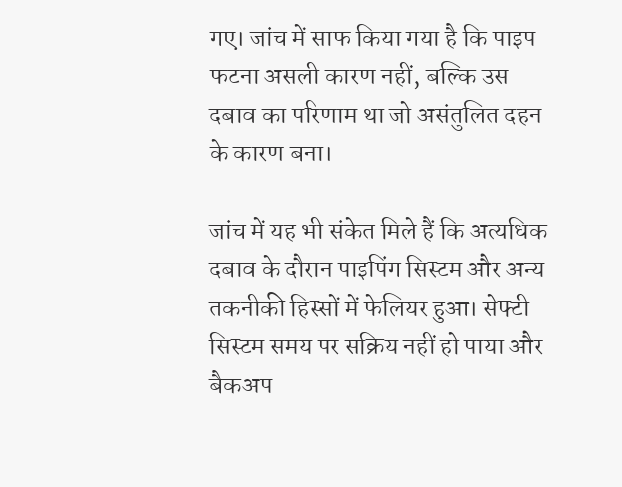गए। जांच में साफ किया गया है कि पाइप फटना असली कारण नहीं, बल्कि उस दबाव का परिणाम था जो असंतुलित दहन के कारण बना।

जांच में यह भी संकेत मिले हैं कि अत्यधिक दबाव के दौरान पाइपिंग सिस्टम और अन्य तकनीकी हिस्सों में फेलियर हुआ। सेफ्टी सिस्टम समय पर सक्रिय नहीं हो पाया और बैकअप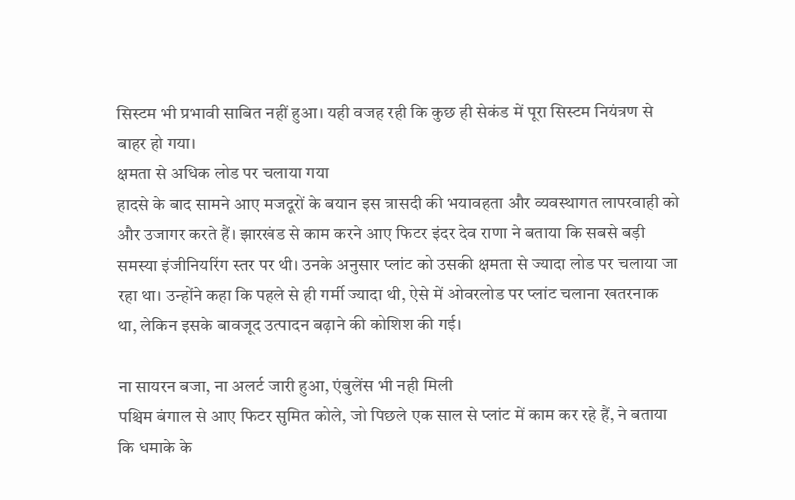सिस्टम भी प्रभावी साबित नहीं हुआ। यही वजह रही कि कुछ ही सेकंड में पूरा सिस्टम नियंत्रण से बाहर हो गया।
क्षमता से अधिक लोड पर चलाया गया
हादसे के बाद सामने आए मजदूरों के बयान इस त्रासदी की भयावहता और व्यवस्थागत लापरवाही को और उजागर करते हैं। झारखंड से काम करने आए फिटर इंदर देव राणा ने बताया कि सबसे बड़ी समस्या इंजीनियरिंग स्तर पर थी। उनके अनुसार प्लांट को उसकी क्षमता से ज्यादा लोड पर चलाया जा रहा था। उन्होंने कहा कि पहले से ही गर्मी ज्यादा थी, ऐसे में ओवरलोड पर प्लांट चलाना खतरनाक था, लेकिन इसके बावजूद उत्पादन बढ़ाने की कोशिश की गई।

ना सायरन बजा, ना अलर्ट जारी हुआ, एंबुलेंस भी नही मिली
पश्चिम बंगाल से आए फिटर सुमित कोले, जो पिछले एक साल से प्लांट में काम कर रहे हैं, ने बताया कि धमाके के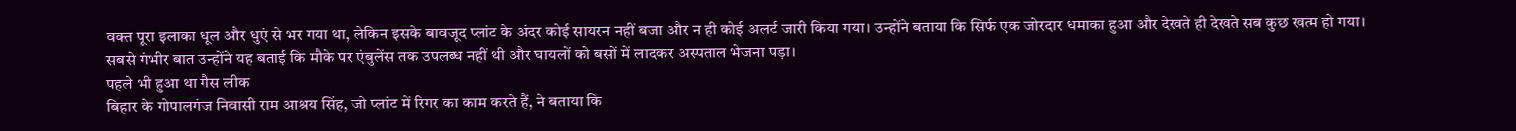वक्त पूरा इलाका धूल और धुएं से भर गया था, लेकिन इसके बावजूद प्लांट के अंदर कोई सायरन नहीं बजा और न ही कोई अलर्ट जारी किया गया। उन्होंने बताया कि सिर्फ एक जोरदार धमाका हुआ और देखते ही देखते सब कुछ खत्म हो गया। सबसे गंभीर बात उन्होंने यह बताई कि मौके पर एंबुलेंस तक उपलब्ध नहीं थी और घायलों को बसों में लादकर अस्पताल भेजना पड़ा।
पहले भी हुआ था गैस लीक
बिहार के गोपालगंज निवासी राम आश्रय सिंह, जो प्लांट में रिगर का काम करते हैं, ने बताया कि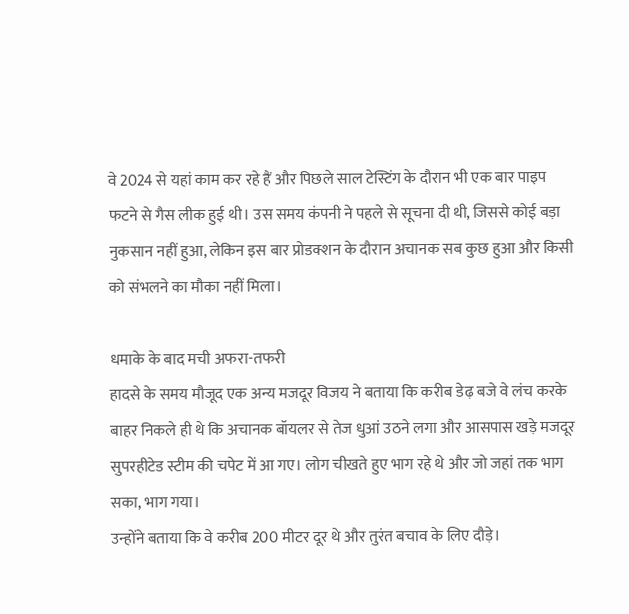वे 2024 से यहां काम कर रहे हैं और पिछले साल टेस्टिंग के दौरान भी एक बार पाइप फटने से गैस लीक हुई थी। उस समय कंपनी ने पहले से सूचना दी थी, जिससे कोई बड़ा नुकसान नहीं हुआ, लेकिन इस बार प्रोडक्शन के दौरान अचानक सब कुछ हुआ और किसी को संभलने का मौका नहीं मिला।

धमाके के बाद मची अफरा-तफरी
हादसे के समय मौजूद एक अन्य मजदूर विजय ने बताया कि करीब डेढ़ बजे वे लंच करके बाहर निकले ही थे कि अचानक बॉयलर से तेज धुआं उठने लगा और आसपास खड़े मजदूर सुपरहीटेड स्टीम की चपेट में आ गए। लोग चीखते हुए भाग रहे थे और जो जहां तक भाग सका, भाग गया।
उन्होंने बताया कि वे करीब 200 मीटर दूर थे और तुरंत बचाव के लिए दौड़े।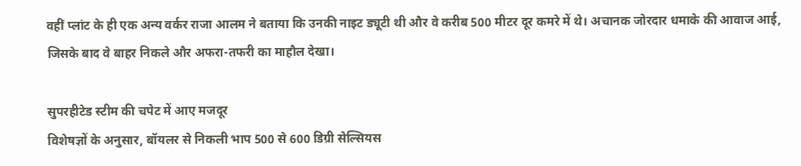वहीं प्लांट के ही एक अन्य वर्कर राजा आलम ने बताया कि उनकी नाइट ड्यूटी थी और वे करीब 500 मीटर दूर कमरे में थे। अचानक जोरदार धमाके की आवाज आई, जिसके बाद वे बाहर निकले और अफरा-तफरी का माहौल देखा।

सुपरहीटेड स्टीम की चपेट में आए मजदूर
विशेषज्ञों के अनुसार, बॉयलर से निकली भाप 500 से 600 डिग्री सेल्सियस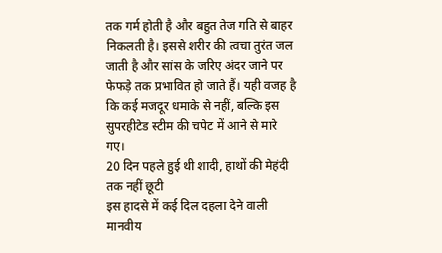तक गर्म होती है और बहुत तेज गति से बाहर निकलती है। इससे शरीर की त्वचा तुरंत जल जाती है और सांस के जरिए अंदर जाने पर फेफड़े तक प्रभावित हो जाते हैं। यही वजह है कि कई मजदूर धमाके से नहीं, बल्कि इस सुपरहीटेड स्टीम की चपेट में आने से मारे गए।
20 दिन पहले हुई थी शादी, हाथों की मेहंदी तक नहीं छूटी
इस हादसे में कई दिल दहला देने वाली मानवीय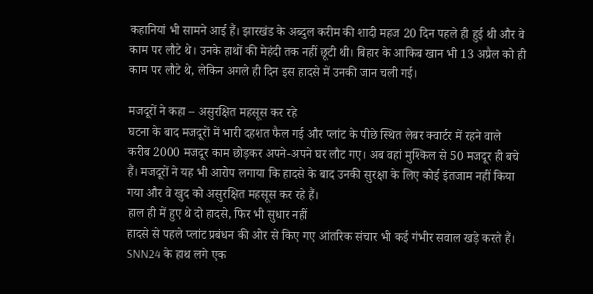कहानियां भी सामने आई हैं। झारखंड के अब्दुल करीम की शादी महज 20 दिन पहले ही हुई थी और वे काम पर लौटे थे। उनके हाथों की मेहंदी तक नहीं छूटी थी। बिहार के आकिब खान भी 13 अप्रैल को ही काम पर लौटे थे, लेकिन अगले ही दिन इस हादसे में उनकी जान चली गई।

मजदूरों ने कहा – असुरक्षित महसूस कर रहे
घटना के बाद मजदूरों में भारी दहशत फैल गई और प्लांट के पीछे स्थित लेबर क्वार्टर में रहने वाले करीब 2000 मजदूर काम छोड़कर अपने-अपने घर लौट गए। अब वहां मुश्किल से 50 मजदूर ही बचे हैं। मजदूरों ने यह भी आरोप लगाया कि हादसे के बाद उनकी सुरक्षा के लिए कोई इंतजाम नहीं किया गया और वे खुद को असुरक्षित महसूस कर रहे हैं।
हाल ही में हुए थे दो हादसे, फिर भी सुधार नहीं
हादसे से पहले प्लांट प्रबंधन की ओर से किए गए आंतरिक संचार भी कई गंभीर सवाल खड़े करते हैं। SNN24 के हाथ लगे एक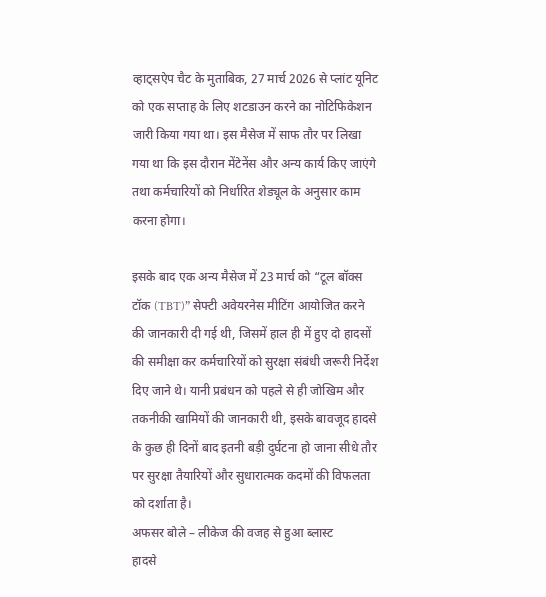व्हाट्सऐप चैट के मुताबिक, 27 मार्च 2026 से प्लांट यूनिट को एक सप्ताह के लिए शटडाउन करने का नोटिफिकेशन जारी किया गया था। इस मैसेज में साफ तौर पर लिखा गया था कि इस दौरान मेंटेनेंस और अन्य कार्य किए जाएंगे तथा कर्मचारियों को निर्धारित शेड्यूल के अनुसार काम करना होगा।

इसके बाद एक अन्य मैसेज में 23 मार्च को “टूल बॉक्स टॉक (TBT)” सेफ्टी अवेयरनेस मीटिंग आयोजित करने की जानकारी दी गई थी, जिसमें हाल ही में हुए दो हादसों की समीक्षा कर कर्मचारियों को सुरक्षा संबंधी जरूरी निर्देश दिए जाने थे। यानी प्रबंधन को पहले से ही जोखिम और तकनीकी खामियों की जानकारी थी, इसके बावजूद हादसे के कुछ ही दिनों बाद इतनी बड़ी दुर्घटना हो जाना सीधे तौर पर सुरक्षा तैयारियों और सुधारात्मक कदमों की विफलता को दर्शाता है।
अफसर बोले – लीकेज की वजह से हुआ ब्लास्ट
हादसे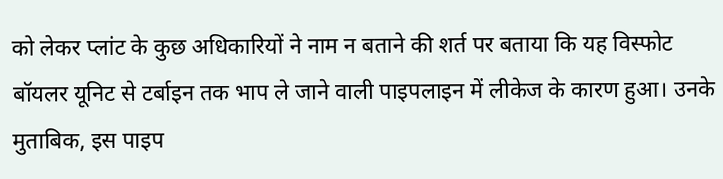को लेकर प्लांट के कुछ अधिकारियों ने नाम न बताने की शर्त पर बताया कि यह विस्फोट बॉयलर यूनिट से टर्बाइन तक भाप ले जाने वाली पाइपलाइन में लीकेज के कारण हुआ। उनके मुताबिक, इस पाइप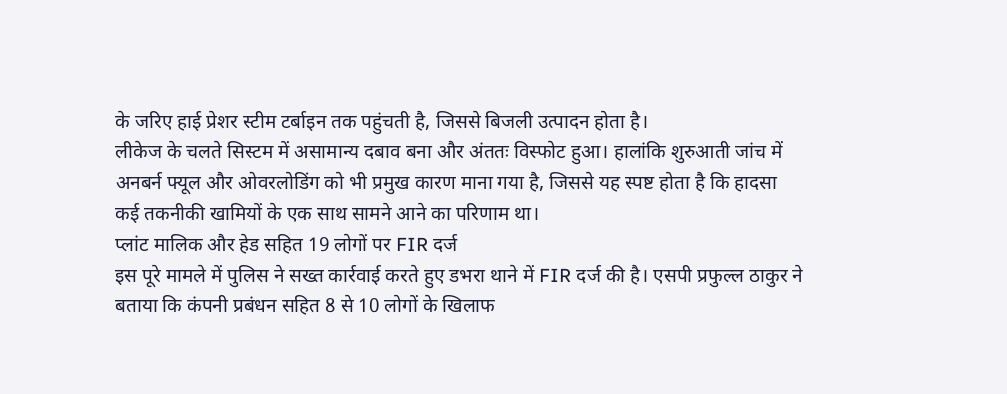के जरिए हाई प्रेशर स्टीम टर्बाइन तक पहुंचती है, जिससे बिजली उत्पादन होता है।
लीकेज के चलते सिस्टम में असामान्य दबाव बना और अंततः विस्फोट हुआ। हालांकि शुरुआती जांच में अनबर्न फ्यूल और ओवरलोडिंग को भी प्रमुख कारण माना गया है, जिससे यह स्पष्ट होता है कि हादसा कई तकनीकी खामियों के एक साथ सामने आने का परिणाम था।
प्लांट मालिक और हेड सहित 19 लोगों पर FIR दर्ज
इस पूरे मामले में पुलिस ने सख्त कार्रवाई करते हुए डभरा थाने में FIR दर्ज की है। एसपी प्रफुल्ल ठाकुर ने बताया कि कंपनी प्रबंधन सहित 8 से 10 लोगों के खिलाफ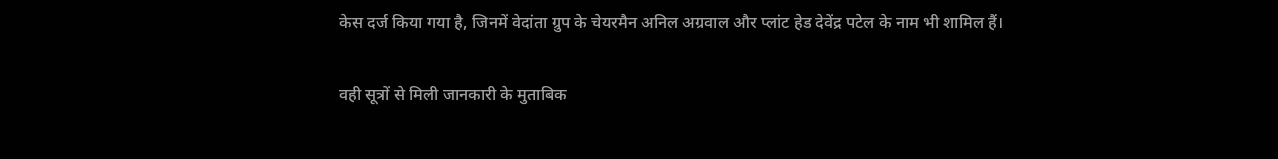केस दर्ज किया गया है, जिनमें वेदांता ग्रुप के चेयरमैन अनिल अग्रवाल और प्लांट हेड देवेंद्र पटेल के नाम भी शामिल हैं।

वही सूत्रों से मिली जानकारी के मुताबिक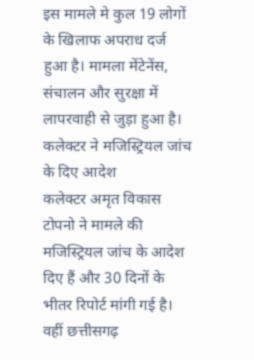इस मामले मे कुल 19 लोगों के खिलाफ अपराध दर्ज हुआ है। मामला मेंटेनेंस, संचालन और सुरक्षा में लापरवाही से जुड़ा हुआ है।
कलेक्टर ने मजिस्ट्रियल जांच के दिए आदेश
कलेक्टर अमृत विकास टोपनो ने मामले की मजिस्ट्रियल जांच के आदेश दिए हैं और 30 दिनों के भीतर रिपोर्ट मांगी गई है। वहीं छत्तीसगढ़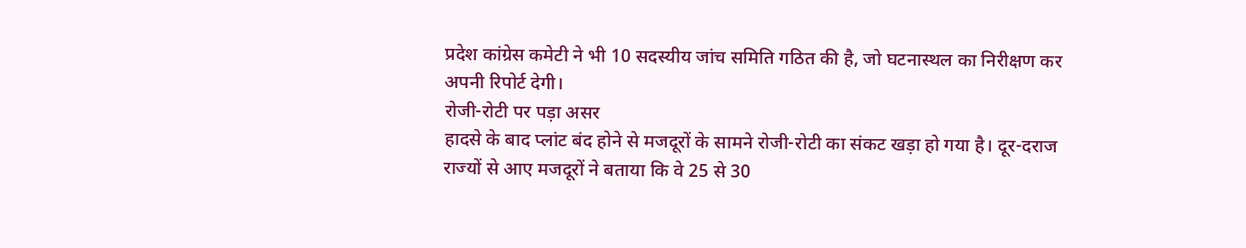प्रदेश कांग्रेस कमेटी ने भी 10 सदस्यीय जांच समिति गठित की है, जो घटनास्थल का निरीक्षण कर अपनी रिपोर्ट देगी।
रोजी-रोटी पर पड़ा असर
हादसे के बाद प्लांट बंद होने से मजदूरों के सामने रोजी-रोटी का संकट खड़ा हो गया है। दूर-दराज राज्यों से आए मजदूरों ने बताया कि वे 25 से 30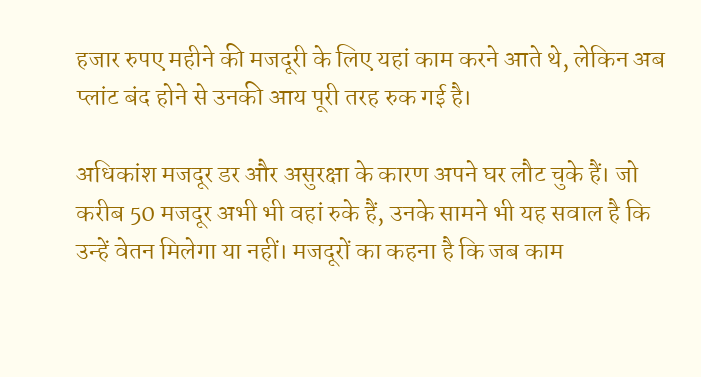हजार रुपए महीने की मजदूरी के लिए यहां काम करने आते थे, लेकिन अब प्लांट बंद होने से उनकी आय पूरी तरह रुक गई है।

अधिकांश मजदूर डर और असुरक्षा के कारण अपने घर लौट चुके हैं। जो करीब 50 मजदूर अभी भी वहां रुके हैं, उनके सामने भी यह सवाल है कि उन्हें वेतन मिलेगा या नहीं। मजदूरों का कहना है कि जब काम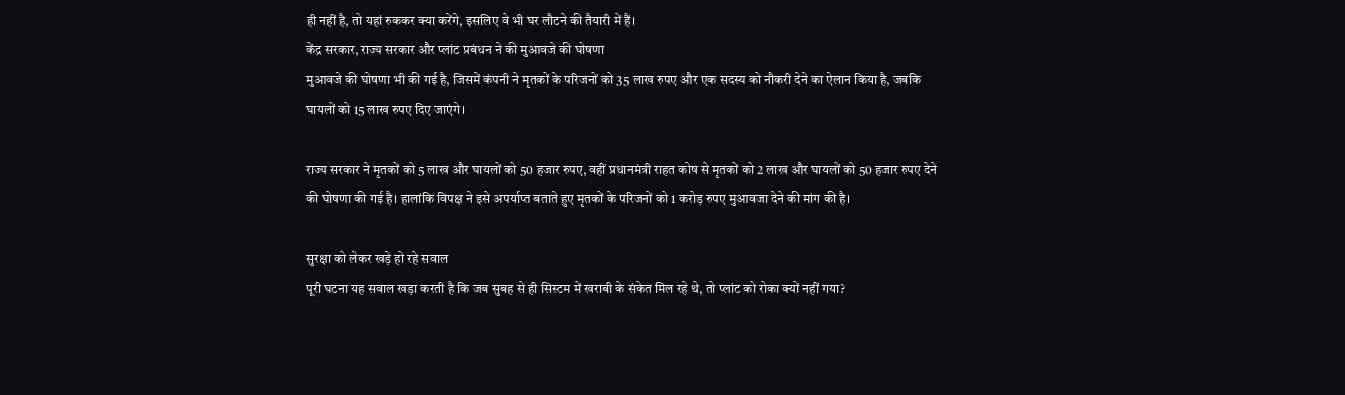ही नहीं है, तो यहां रुककर क्या करेंगे, इसलिए वे भी घर लौटने की तैयारी में हैं।
केंद्र सरकार, राज्य सरकार और प्लांट प्रबंधन ने की मुआवजे की घोषणा
मुआवजे की घोषणा भी की गई है, जिसमें कंपनी ने मृतकों के परिजनों को 35 लाख रुपए और एक सदस्य को नौकरी देने का ऐलान किया है, जबकि घायलों को 15 लाख रुपए दिए जाएंगे।

राज्य सरकार ने मृतकों को 5 लाख और घायलों को 50 हजार रुपए, वहीं प्रधानमंत्री राहत कोष से मृतकों को 2 लाख और घायलों को 50 हजार रुपए देने की घोषणा की गई है। हालांकि विपक्ष ने इसे अपर्याप्त बताते हुए मृतकों के परिजनों को 1 करोड़ रुपए मुआवजा देने की मांग की है।

सुरक्षा को लेकर खड़े हो रहे सवाल
पूरी घटना यह सवाल खड़ा करती है कि जब सुबह से ही सिस्टम में खराबी के संकेत मिल रहे थे, तो प्लांट को रोका क्यों नहीं गया?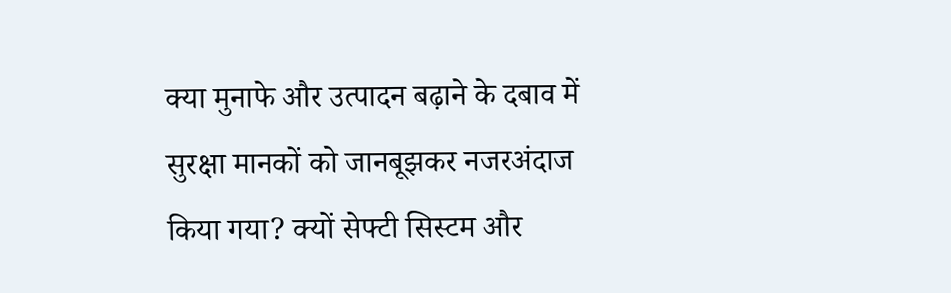क्या मुनाफे और उत्पादन बढ़ाने के दबाव में सुरक्षा मानकों को जानबूझकर नजरअंदाज किया गया? क्यों सेफ्टी सिस्टम और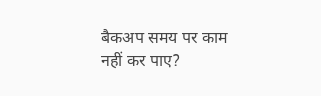बैकअप समय पर काम नहीं कर पाए?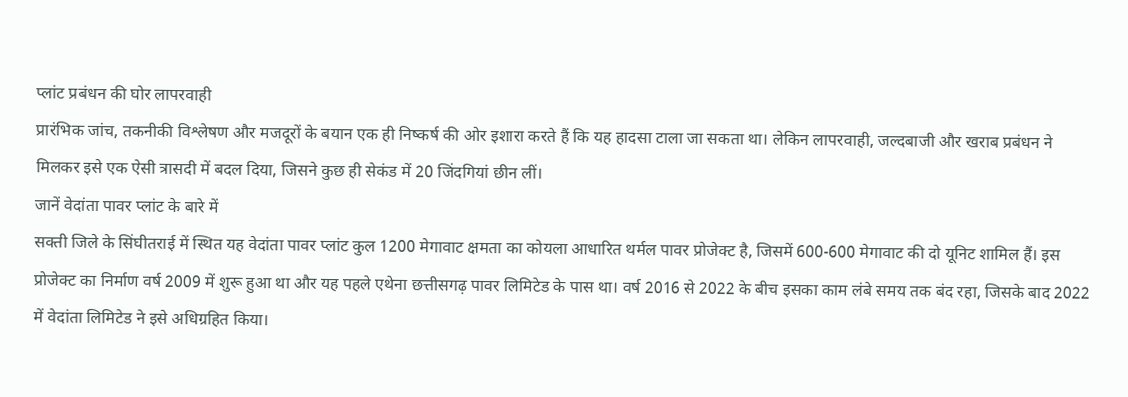प्लांट प्रबंधन की घोर लापरवाही
प्रारंभिक जांच, तकनीकी विश्लेषण और मजदूरों के बयान एक ही निष्कर्ष की ओर इशारा करते हैं कि यह हादसा टाला जा सकता था। लेकिन लापरवाही, जल्दबाजी और खराब प्रबंधन ने मिलकर इसे एक ऐसी त्रासदी में बदल दिया, जिसने कुछ ही सेकंड में 20 जिंदगियां छीन लीं।
जानें वेदांता पावर प्लांट के बारे में
सक्ती जिले के सिंघीतराई में स्थित यह वेदांता पावर प्लांट कुल 1200 मेगावाट क्षमता का कोयला आधारित थर्मल पावर प्रोजेक्ट है, जिसमें 600-600 मेगावाट की दो यूनिट शामिल हैं। इस प्रोजेक्ट का निर्माण वर्ष 2009 में शुरू हुआ था और यह पहले एथेना छत्तीसगढ़ पावर लिमिटेड के पास था। वर्ष 2016 से 2022 के बीच इसका काम लंबे समय तक बंद रहा, जिसके बाद 2022 में वेदांता लिमिटेड ने इसे अधिग्रहित किया।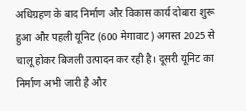अधिग्रहण के बाद निर्माण और विकास कार्य दोबारा शुरू हुआ और पहली यूनिट (600 मेगावाट) अगस्त 2025 से चालू होकर बिजली उत्पादन कर रही है। दूसरी यूनिट का निर्माण अभी जारी है और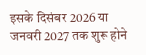इसके दिसंबर 2026 या जनवरी 2027 तक शुरू होने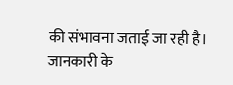की संभावना जताई जा रही है। जानकारी के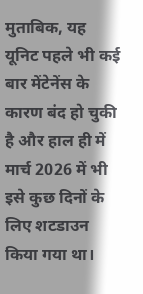मुताबिक, यह यूनिट पहले भी कई बार मेंटेनेंस के कारण बंद हो चुकी है और हाल ही में मार्च 2026 में भी इसे कुछ दिनों के लिए शटडाउन किया गया था।